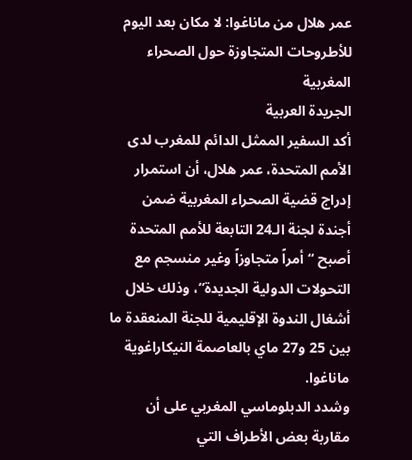عمر هلال من ماناغوا: لا مكان بعد اليوم للأطروحات المتجاوزة حول الصحراء المغربية
الجريدة العربية
أكد السفير الممثل الدائم للمغرب لدى الأمم المتحدة، عمر هلال، أن استمرار إدراج قضية الصحراء المغربية ضمن أجندة لجنة الـ24 التابعة للأمم المتحدة أصبح “أمراً متجاوزاً وغير منسجم مع التحولات الدولية الجديدة”، وذلك خلال أشغال الندوة الإقليمية للجنة المنعقدة ما بين 25 و27 ماي بالعاصمة النيكاراغوية ماناغوا.
وشدد الدبلوماسي المغربي على أن مقاربة بعض الأطراف التي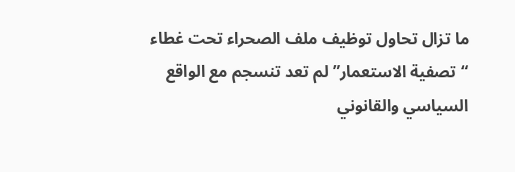ما تزال تحاول توظيف ملف الصحراء تحت غطاء “تصفية الاستعمار” لم تعد تنسجم مع الواقع السياسي والقانوني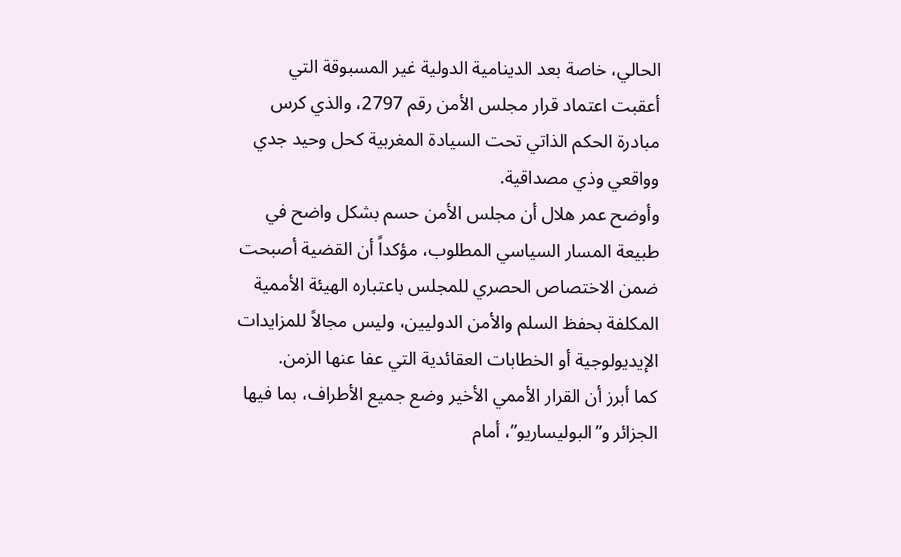الحالي، خاصة بعد الدينامية الدولية غير المسبوقة التي أعقبت اعتماد قرار مجلس الأمن رقم 2797، والذي كرس مبادرة الحكم الذاتي تحت السيادة المغربية كحل وحيد جدي وواقعي وذي مصداقية.
وأوضح عمر هلال أن مجلس الأمن حسم بشكل واضح في طبيعة المسار السياسي المطلوب، مؤكداً أن القضية أصبحت ضمن الاختصاص الحصري للمجلس باعتباره الهيئة الأممية المكلفة بحفظ السلم والأمن الدوليين، وليس مجالاً للمزايدات الإيديولوجية أو الخطابات العقائدية التي عفا عنها الزمن.
كما أبرز أن القرار الأممي الأخير وضع جميع الأطراف، بما فيها الجزائر و”البوليساريو”، أمام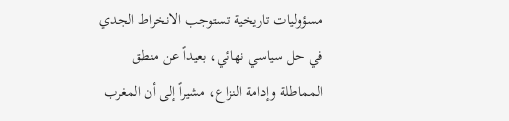مسؤوليات تاريخية تستوجب الانخراط الجدي في حل سياسي نهائي، بعيداً عن منطق المماطلة وإدامة النزاع، مشيراً إلى أن المغرب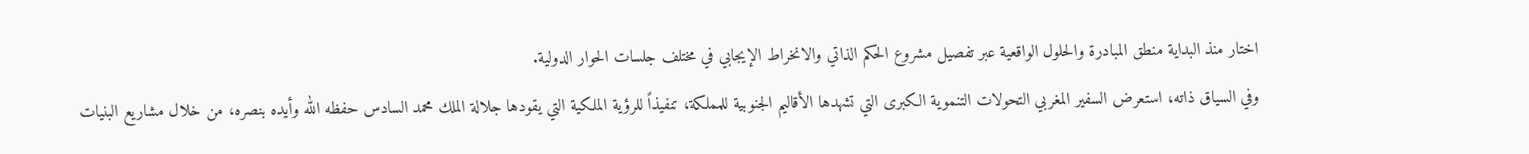اختار منذ البداية منطق المبادرة والحلول الواقعية عبر تفصيل مشروع الحكم الذاتي والانخراط الإيجابي في مختلف جلسات الحوار الدولية.
وفي السياق ذاته، استعرض السفير المغربي التحولات التنموية الكبرى التي تشهدها الأقاليم الجنوبية للمملكة، تنفيذاً للرؤية الملكية التي يقودها جلالة الملك محمد السادس حفظه الله وأيده بنصره، من خلال مشاريع البنيات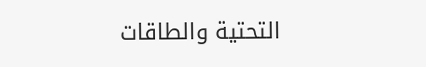التحتية والطاقات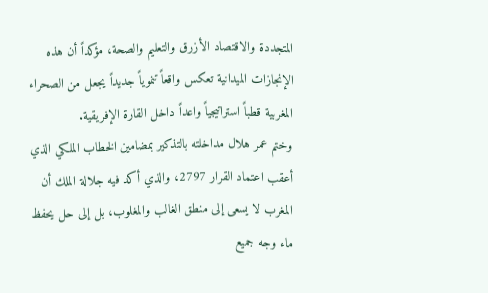المتجددة والاقتصاد الأزرق والتعليم والصحة، مؤكداً أن هذه الإنجازات الميدانية تعكس واقعاً تنموياً جديداً يجعل من الصحراء المغربية قطباً استراتيجياً واعداً داخل القارة الإفريقية.
وختم عمر هلال مداخلته بالتذكير بمضامين الخطاب الملكي الذي أعقب اعتماد القرار 2797، والذي أكد فيه جلالة الملك أن المغرب لا يسعى إلى منطق الغالب والمغلوب، بل إلى حل يحفظ ماء وجه جميع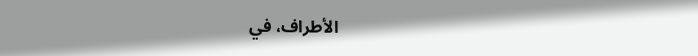الأطراف، في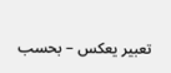تعبير يعكس – بحسب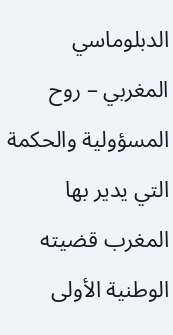الدبلوماسي المغربي – روح المسؤولية والحكمة التي يدير بها المغرب قضيته الوطنية الأولى